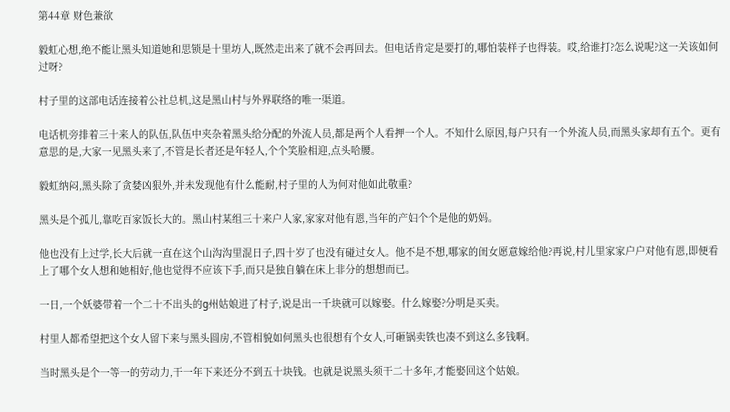第44章 财色兼欲

毅虹心想,绝不能让黑头知道她和思锁是十里坊人,既然走出来了就不会再回去。但电话肯定是要打的,哪怕装样子也得装。哎,给谁打?怎么说呢?这一关该如何过呀?

村子里的这部电话连接着公社总机,这是黑山村与外界联络的唯一渠道。

电话机旁排着三十来人的队伍,队伍中夹杂着黑头给分配的外流人员,都是两个人看押一个人。不知什么原因,每户只有一个外流人员,而黑头家却有五个。更有意思的是,大家一见黑头来了,不管是长者还是年轻人,个个笑脸相迎,点头哈腰。

毅虹纳闷,黑头除了贪婪凶狠外,并未发现他有什么能耐,村子里的人为何对他如此敬重?

黑头是个孤儿,靠吃百家饭长大的。黑山村某组三十来户人家,家家对他有恩,当年的产妇个个是他的奶妈。

他也没有上过学,长大后就一直在这个山沟沟里混日子,四十岁了也没有碰过女人。他不是不想,哪家的闺女愿意嫁给他?再说,村儿里家家户户对他有恩,即便看上了哪个女人想和她相好,他也觉得不应该下手,而只是独自躺在床上非分的想想而已。

一日,一个妖婆带着一个二十不出头的g州姑娘进了村子,说是出一千块就可以嫁娶。什么嫁娶?分明是买卖。

村里人都希望把这个女人留下来与黑头圆房,不管相貌如何黑头也很想有个女人,可砸锅卖铁也凑不到这么多钱啊。

当时黑头是个一等一的劳动力,干一年下来还分不到五十块钱。也就是说黑头须干二十多年,才能娶回这个姑娘。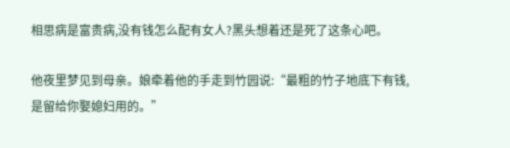相思病是富贵病,没有钱怎么配有女人?黑头想着还是死了这条心吧。

他夜里梦见到母亲。娘牵着他的手走到竹园说:“最粗的竹子地底下有钱,是留给你娶媳妇用的。”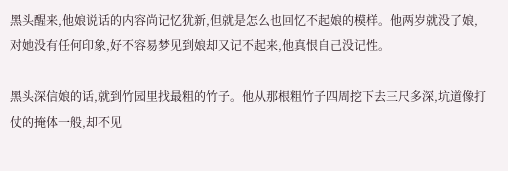黑头醒来,他娘说话的内容尚记忆犹新,但就是怎么也回忆不起娘的模样。他两岁就没了娘,对她没有任何印象,好不容易梦见到娘却又记不起来,他真恨自己没记性。

黑头深信娘的话,就到竹园里找最粗的竹子。他从那根粗竹子四周挖下去三尺多深,坑道像打仗的掩体一般,却不见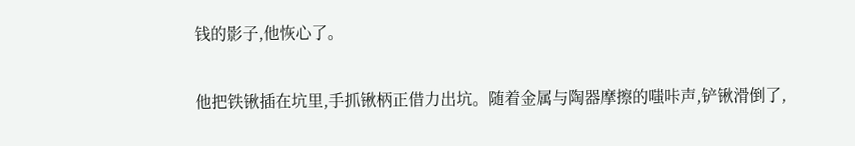钱的影子,他恢心了。

他把铁锹插在坑里,手抓锹柄正借力出坑。随着金属与陶器摩擦的嗤咔声,铲锹滑倒了,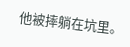他被摔躺在坑里。